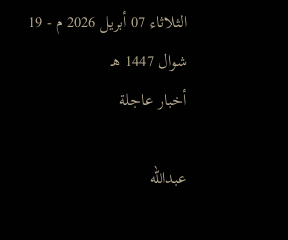الثلاثاء 07 أبريل 2026 م - 19 شوال 1447 هـ
أخبار عاجلة

عبدالله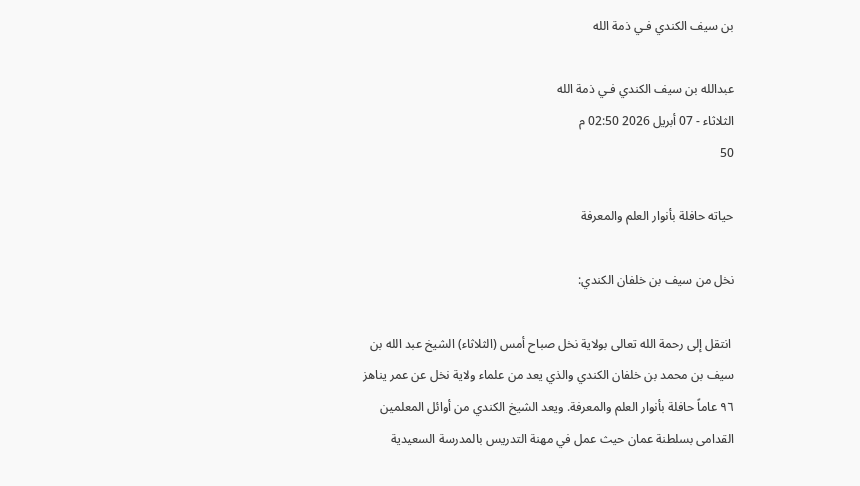بن سيف الكندي فـي ذمة الله

عبدالله بن سيف الكندي فـي ذمة الله
الثلاثاء - 07 أبريل 2026 02:50 م
50

حياته حافلة بأنوار العلم والمعرفة

نخل من سيف بن خلفان الكندي:

 انتقل إلى رحمة الله تعالى بولاية نخل صباح أمس (الثلاثاء) الشيخ عبد الله بن سيف بن محمد بن خلفان الكندي والذي يعد من علماء ولاية نخل عن عمر يناهز ٩٦ عاماً حافلة بأنوار العلم والمعرفة. ويعد الشيخ الكندي من أوائل المعلمين القدامى بسلطنة عمان حيث عمل في مهنة التدريس بالمدرسة السعيدية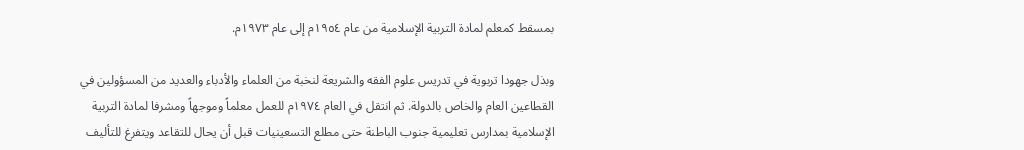بمسقط كمعلم لمادة التربية الإسلامية من عام ١٩٥٤م إلى عام ١٩٧٣م.

وبذل جهودا تربوية في تدريس علوم الفقه والشريعة لنخبة من العلماء والأدباء والعديد من المسؤولين في القطاعين العام والخاص بالدولة. ثم انتقل في العام ١٩٧٤م للعمل معلماً وموجهاً ومشرفا لمادة التربية الإسلامية بمدارس تعليمية جنوب الباطنة حتى مطلع التسعينيات قبل أن يحال للتقاعد ويتفرغ للتأليف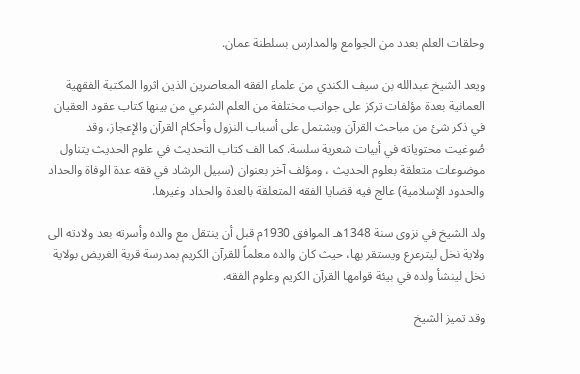وحلقات العلم بعدد من الجوامع والمدارس بسلطنة عمان.

ويعد الشيخ عبدالله بن سيف الكندي من علماء الفقه المعاصرين الذين اثروا المكتبة الفقهية العمانية بعدة مؤلفات تركز على جوانب مختلفة من العلم الشرعي من بينها كتاب عقود العقيان في ذكر شئ من مباحث القرآن ويشتمل على أسباب النزول وأحكام القرآن والإعجاز، وقد صُوغيت محتوياته في أبيات شعرية سلسة. كما الف كتاب التحديث في علوم الحديث يتناول موضوعات متعلقة بعلوم الحديث ، ومؤلف آخر بعنوان (سبيل الرشاد في فقه عدة الوفاة والحداد والحدود الإسلامية) عالج فيه قضايا الفقه المتعلقة بالعدة والحداد وغيرها.

ولد الشيخ في نزوى سنة 1348هـ الموافق 1930م قبل أن ينتقل مع والده وأسرته بعد ولادته الى ولاية نخل ليترعرع ويستقر بها، حيث كان والده معلماً للقرآن الكريم بمدرسة قرية الغريض بولاية نخل لينشأ ولده في بيئة قوامها القرآن الكريم وعلوم الفقه.

وقد تميز الشيخ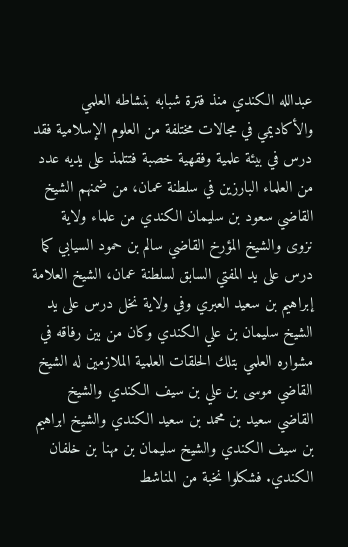عبدالله الكندي منذ فترة شبابه بنشاطه العلمي والأكاديمي في مجالات مختلفة من العلوم الإسلامية فقد درس في بيئة علمية وفقهية خصبة فتتلمذ على يديه عدد من العلماء البارزين في سلطنة عمان، من ضمنهم الشيخ القاضي سعود بن سليمان الكندي من علماء ولاية نزوى والشيخ المؤرخ القاضي سالم بن حمود السيابي كما درس على يد المفتي السابق لسلطنة عمان، الشيخ العلامة إبراهيم بن سعيد العبري وفي ولاية نخل درس على يد الشيخ سليمان بن علي الكندي وكان من بين رفاقه في مشواره العلمي بتلك الحلقات العلمية الملازمين له الشيخ القاضي موسى بن علي بن سيف الكندي والشيخ القاضي سعيد بن محمد بن سعيد الكندي والشيخ ابراهيم بن سيف الكندي والشيخ سليمان بن مهنا بن خلفان الكندي. فشكلوا نخبة من المناشط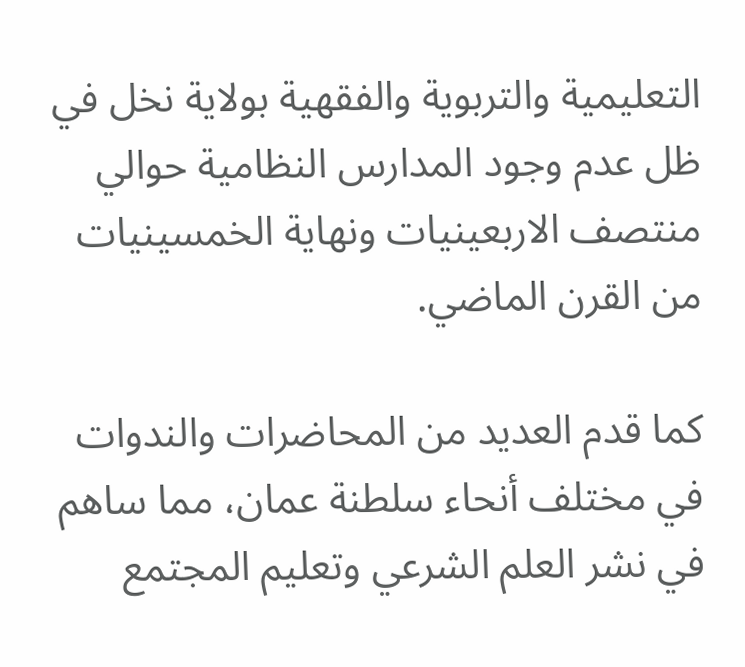التعليمية والتربوية والفقهية بولاية نخل في ظل عدم وجود المدارس النظامية حوالي منتصف الاربعينيات ونهاية الخمسينيات من القرن الماضي.

كما قدم العديد من المحاضرات والندوات في مختلف أنحاء سلطنة عمان، مما ساهم في نشر العلم الشرعي وتعليم المجتمع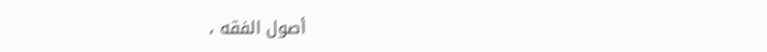أصول الفقه ،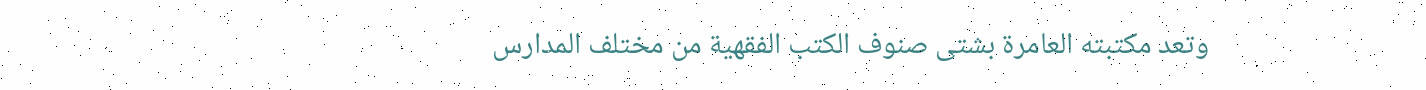وتعد مكتبته العامرة بشتى صنوف الكتب الفقهية من مختلف المدارس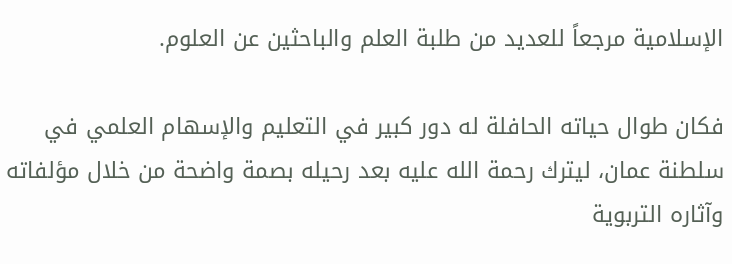الإسلامية مرجعاً للعديد من طلبة العلم والباحثين عن العلوم.

فكان طوال حياته الحافلة له دور كبير في التعليم والإسهام العلمي في سلطنة عمان، ليترك رحمة الله عليه بعد رحيله بصمة واضحة من خلال مؤلفاته وآثاره التربوية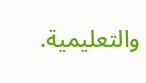والتعليمية.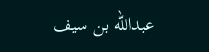عبدالله بن سيف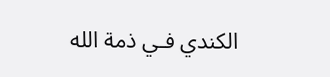الكندي فـي ذمة الله